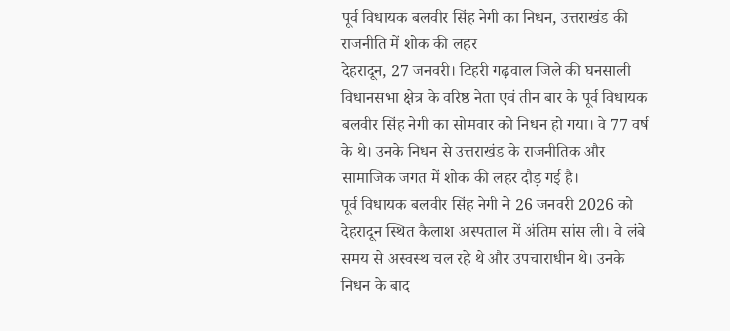पूर्व विधायक बलवीर सिंह नेगी का निधन, उत्तराखंड की राजनीति में शोक की लहर
देहरादून, 27 जनवरी। टिहरी गढ़वाल जिले की घनसाली विधानसभा क्षेत्र के वरिष्ठ नेता एवं तीन बार के पूर्व विधायक बलवीर सिंह नेगी का सोमवार को निधन हो गया। वे 77 वर्ष के थे। उनके निधन से उत्तराखंड के राजनीतिक और सामाजिक जगत में शोक की लहर दौड़ गई है।
पूर्व विधायक बलवीर सिंह नेगी ने 26 जनवरी 2026 को देहरादून स्थित कैलाश अस्पताल में अंतिम सांस ली। वे लंबे समय से अस्वस्थ चल रहे थे और उपचाराधीन थे। उनके निधन के बाद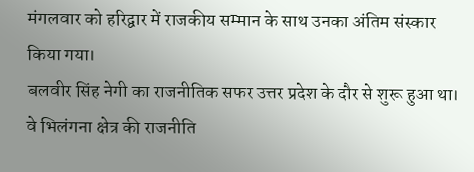मंगलवार को हरिद्वार में राजकीय सम्मान के साथ उनका अंतिम संस्कार किया गया।
बलवीर सिंह नेगी का राजनीतिक सफर उत्तर प्रदेश के दौर से शुरू हुआ था। वे भिलंगना क्षेत्र की राजनीति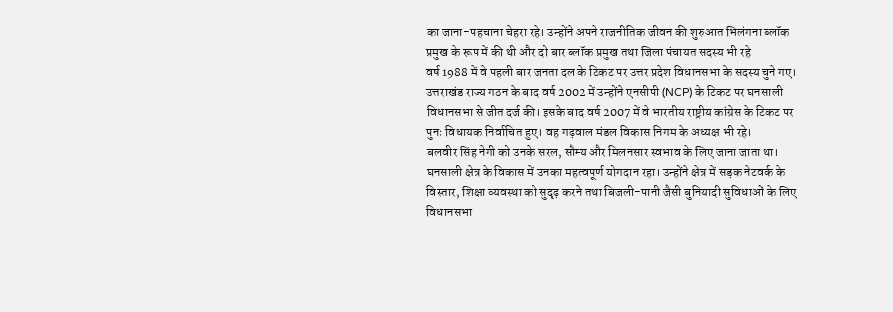का जाना-पहचाना चेहरा रहे। उन्होंने अपने राजनीतिक जीवन की शुरुआत भिलंगना ब्लॉक प्रमुख के रूप में की थी और दो बार ब्लॉक प्रमुख तथा जिला पंचायत सदस्य भी रहे
वर्ष 1988 में वे पहली बार जनता दल के टिकट पर उत्तर प्रदेश विधानसभा के सदस्य चुने गए। उत्तराखंड राज्य गठन के बाद वर्ष 2002 में उन्होंने एनसीपी (NCP) के टिकट पर घनसाली विधानसभा से जीत दर्ज की। इसके बाद वर्ष 2007 में वे भारतीय राष्ट्रीय कांग्रेस के टिकट पर पुनः विधायक निर्वाचित हुए। वह गढ़वाल मंडल विकास निगम के अध्यक्ष भी रहे।
बलवीर सिंह नेगी को उनके सरल, सौम्य और मिलनसार स्वभाव के लिए जाना जाता था। घनसाली क्षेत्र के विकास में उनका महत्वपूर्ण योगदान रहा। उन्होंने क्षेत्र में सड़क नेटवर्क के विस्तार, शिक्षा व्यवस्था को सुदृढ़ करने तथा बिजली-पानी जैसी बुनियादी सुविधाओं के लिए विधानसभा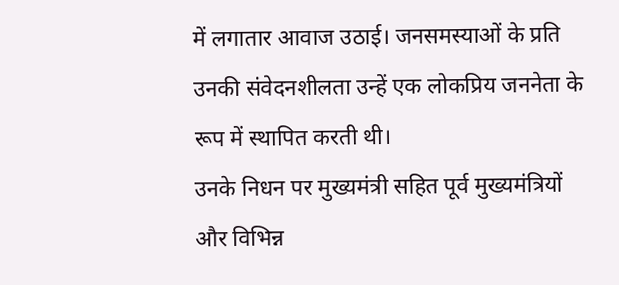में लगातार आवाज उठाई। जनसमस्याओं के प्रति उनकी संवेदनशीलता उन्हें एक लोकप्रिय जननेता के रूप में स्थापित करती थी।
उनके निधन पर मुख्यमंत्री सहित पूर्व मुख्यमंत्रियों और विभिन्न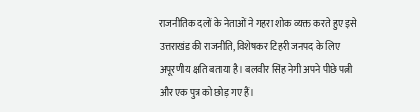राजनीतिक दलों के नेताओं ने गहरा शोक व्यक्त करते हुए इसे उत्तराखंड की राजनीति, विशेषकर टिहरी जनपद के लिए अपूरणीय क्षति बताया है। बलवीर सिंह नेगी अपने पीछे पत्नी और एक पुत्र को छोड़ गए हैं।